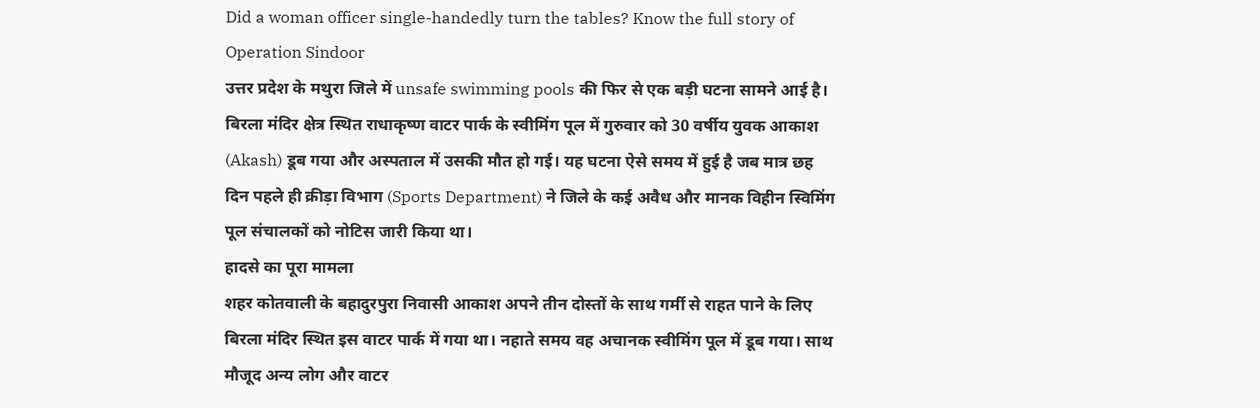Did a woman officer single-handedly turn the tables? Know the full story of Operation Sindoor
उत्तर प्रदेश के मथुरा जिले में unsafe swimming pools की फिर से एक बड़ी घटना सामने आई है। बिरला मंदिर क्षेत्र स्थित राधाकृष्ण वाटर पार्क के स्वीमिंग पूल में गुरुवार को 30 वर्षीय युवक आकाश (Akash) डूब गया और अस्पताल में उसकी मौत हो गई। यह घटना ऐसे समय में हुई है जब मात्र छह दिन पहले ही क्रीड़ा विभाग (Sports Department) ने जिले के कई अवैध और मानक विहीन स्विमिंग पूल संचालकों को नोटिस जारी किया था।
हादसे का पूरा मामला
शहर कोतवाली के बहादुरपुरा निवासी आकाश अपने तीन दोस्तों के साथ गर्मी से राहत पाने के लिए बिरला मंदिर स्थित इस वाटर पार्क में गया था। नहाते समय वह अचानक स्वीमिंग पूल में डूब गया। साथ मौजूद अन्य लोग और वाटर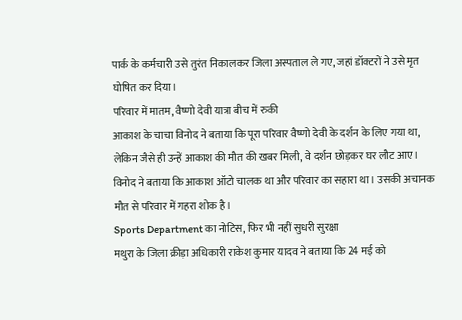पार्क के कर्मचारी उसे तुरंत निकालकर जिला अस्पताल ले गए, जहां डॉक्टरों ने उसे मृत घोषित कर दिया।
परिवार में मातम, वैष्णो देवी यात्रा बीच में रुकी
आकाश के चाचा विनोद ने बताया कि पूरा परिवार वैष्णो देवी के दर्शन के लिए गया था, लेकिन जैसे ही उन्हें आकाश की मौत की खबर मिली, वे दर्शन छोड़कर घर लौट आए। विनोद ने बताया कि आकाश ऑटो चालक था और परिवार का सहारा था। उसकी अचानक मौत से परिवार में गहरा शोक है।
Sports Department का नोटिस, फिर भी नहीं सुधरी सुरक्षा
मथुरा के जिला क्रीड़ा अधिकारी राकेश कुमार यादव ने बताया कि 24 मई को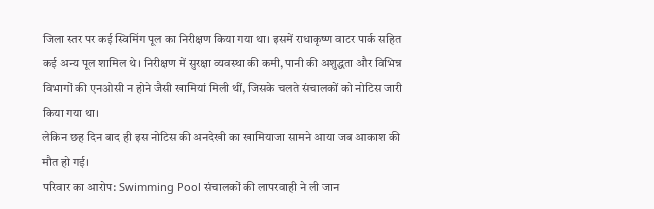जिला स्तर पर कई स्विमिंग पूल का निरीक्षण किया गया था। इसमें राधाकृष्ण वाटर पार्क सहित कई अन्य पूल शामिल थे। निरीक्षण में सुरक्षा व्यवस्था की कमी, पानी की अशुद्धता और विभिन्न विभागों की एनओसी न होने जैसी खामियां मिली थीं, जिसके चलते संचालकों को नोटिस जारी किया गया था।
लेकिन छह दिन बाद ही इस नोटिस की अनदेखी का खामियाजा सामने आया जब आकाश की मौत हो गई।
परिवार का आरोप: Swimming Pool संचालकों की लापरवाही ने ली जान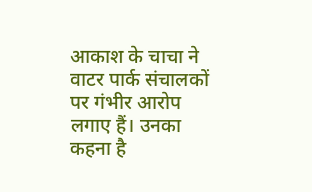आकाश के चाचा ने वाटर पार्क संचालकों पर गंभीर आरोप लगाए हैं। उनका कहना है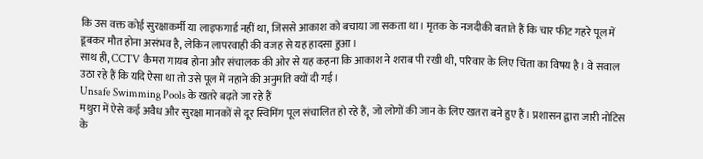कि उस वक्त कोई सुरक्षाकर्मी या लाइफगार्ड नहीं था, जिससे आकाश को बचाया जा सकता था। मृतक के नजदीकी बताते हैं कि चार फीट गहरे पूल में डूबकर मौत होना असंभव है, लेकिन लापरवाही की वजह से यह हादसा हुआ।
साथ ही, CCTV कैमरा गायब होना और संचालक की ओर से यह कहना कि आकाश ने शराब पी रखी थी, परिवार के लिए चिंता का विषय है। वे सवाल उठा रहे हैं कि यदि ऐसा था तो उसे पूल में नहाने की अनुमति क्यों दी गई।
Unsafe Swimming Pools के खतरे बढ़ते जा रहे हैं
मथुरा में ऐसे कई अवैध और सुरक्षा मानकों से दूर स्विमिंग पूल संचालित हो रहे हैं, जो लोगों की जान के लिए खतरा बने हुए हैं। प्रशासन द्वारा जारी नोटिस के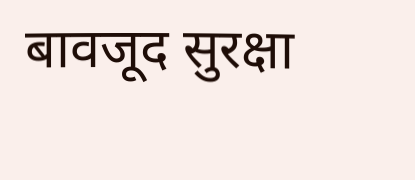बावजूद सुरक्षा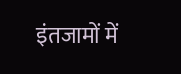इंतजामों में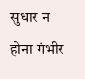सुधार न होना गंभीर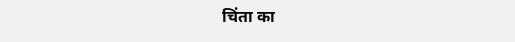चिंता का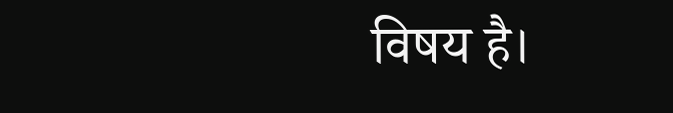विषय है।